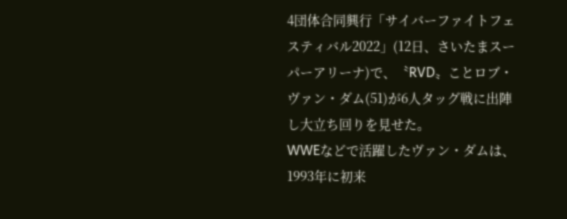4団体合同興行「サイバーファイトフェスティバル2022」(12日、さいたまスーパーアリーナ)で、〝RVD〟ことロブ・ヴァン・ダム(51)が6人タッグ戦に出陣し大立ち回りを見せた。
WWEなどで活躍したヴァン・ダムは、1993年に初来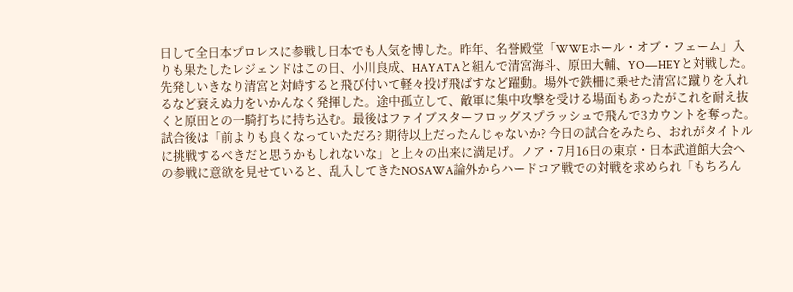日して全日本プロレスに参戦し日本でも人気を博した。昨年、名誉殿堂「WWEホール・オブ・フェーム」入りも果たしたレジェンドはこの日、小川良成、HAYATAと組んで清宮海斗、原田大輔、YO―HEYと対戦した。
先発しいきなり清宮と対峙すると飛び付いて軽々投げ飛ばすなど躍動。場外で鉄柵に乗せた清宮に蹴りを入れるなど衰えぬ力をいかんなく発揮した。途中孤立して、敵軍に集中攻撃を受ける場面もあったがこれを耐え抜くと原田との一騎打ちに持ち込む。最後はファイブスターフロッグスプラッシュで飛んで3カウントを奪った。
試合後は「前よりも良くなっていただろ? 期待以上だったんじゃないか? 今日の試合をみたら、おれがタイトルに挑戦するべきだと思うかもしれないな」と上々の出来に満足げ。ノア・7月16日の東京・日本武道館大会への参戦に意欲を見せていると、乱入してきたNOSAWA論外からハードコア戦での対戦を求められ「もちろん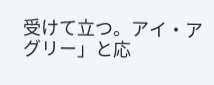受けて立つ。アイ・アグリー」と応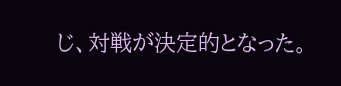じ、対戦が決定的となった。